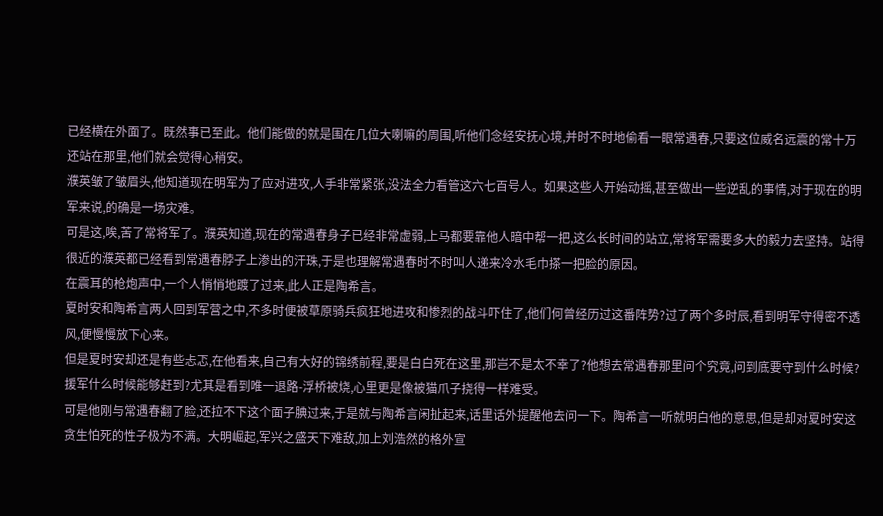已经横在外面了。既然事已至此。他们能做的就是围在几位大喇嘛的周围,听他们念经安抚心境,并时不时地偷看一眼常遇春,只要这位威名远震的常十万还站在那里,他们就会觉得心稍安。
濮英皱了皱眉头,他知道现在明军为了应对进攻,人手非常紧张,没法全力看管这六七百号人。如果这些人开始动摇,甚至做出一些逆乱的事情,对于现在的明军来说,的确是一场灾难。
可是这,唉,苦了常将军了。濮英知道,现在的常遇春身子已经非常虚弱,上马都要靠他人暗中帮一把,这么长时间的站立,常将军需要多大的毅力去坚持。站得很近的濮英都已经看到常遇春脖子上渗出的汗珠,于是也理解常遇春时不时叫人递来冷水毛巾搽一把脸的原因。
在震耳的枪炮声中,一个人悄悄地踱了过来,此人正是陶希言。
夏时安和陶希言两人回到军营之中,不多时便被草原骑兵疯狂地进攻和惨烈的战斗吓住了,他们何曾经历过这番阵势?过了两个多时辰,看到明军守得密不透风,便慢慢放下心来。
但是夏时安却还是有些忐忑,在他看来,自己有大好的锦绣前程,要是白白死在这里,那岂不是太不幸了?他想去常遇春那里问个究竟,问到底要守到什么时候?援军什么时候能够赶到?尤其是看到唯一退路-浮桥被烧,心里更是像被猫爪子挠得一样难受。
可是他刚与常遇春翻了脸,还拉不下这个面子腆过来,于是就与陶希言闲扯起来,话里话外提醒他去问一下。陶希言一听就明白他的意思,但是却对夏时安这贪生怕死的性子极为不满。大明崛起,军兴之盛天下难敌,加上刘浩然的格外宣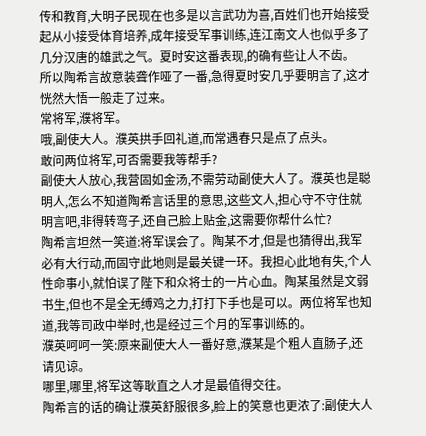传和教育,大明子民现在也多是以言武功为喜,百姓们也开始接受起从小接受体育培养,成年接受军事训练,连江南文人也似乎多了几分汉唐的雄武之气。夏时安这番表现,的确有些让人不齿。
所以陶希言故意装聋作哑了一番,急得夏时安几乎要明言了,这才恍然大悟一般走了过来。
常将军,濮将军。
哦,副使大人。濮英拱手回礼道,而常遇春只是点了点头。
敢问两位将军,可否需要我等帮手?
副使大人放心,我营固如金汤,不需劳动副使大人了。濮英也是聪明人,怎么不知道陶希言话里的意思,这些文人,担心守不守住就明言吧,非得转弯子,还自己脸上贴金,这需要你帮什么忙?
陶希言坦然一笑道:将军误会了。陶某不才,但是也猜得出,我军必有大行动,而固守此地则是最关键一环。我担心此地有失,个人性命事小,就怕误了陛下和众将士的一片心血。陶某虽然是文弱书生,但也不是全无缚鸡之力,打打下手也是可以。两位将军也知道,我等司政中举时,也是经过三个月的军事训练的。
濮英呵呵一笑:原来副使大人一番好意,濮某是个粗人直肠子,还请见谅。
哪里,哪里,将军这等耿直之人才是最值得交往。
陶希言的话的确让濮英舒服很多,脸上的笑意也更浓了:副使大人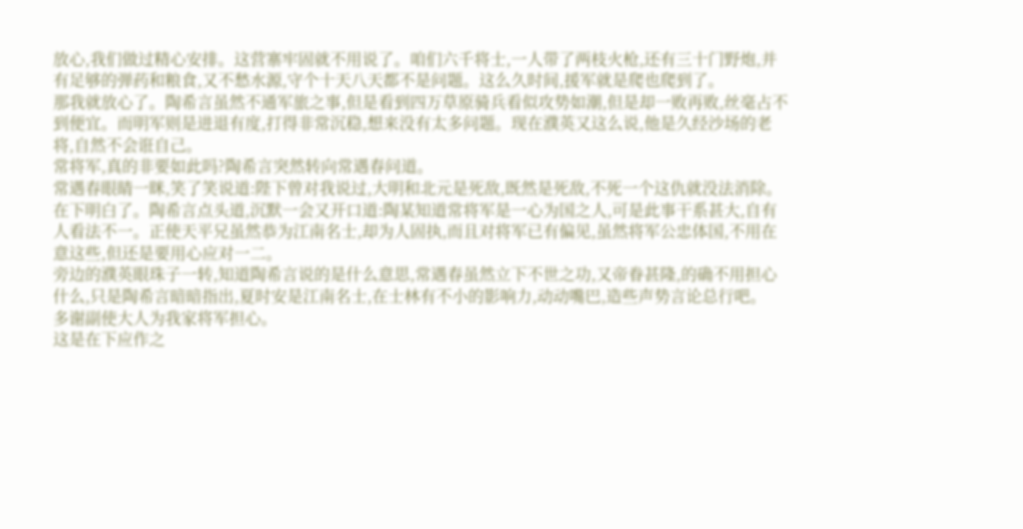放心,我们做过精心安排。这营寨牢固就不用说了。咱们六千将士,一人带了两枝火枪,还有三十门野炮,并有足够的弹药和粮食,又不愁水源,守个十天八天都不是问题。这么久时间,援军就是爬也爬到了。
那我就放心了。陶希言虽然不通军旅之事,但是看到四万草原骑兵看似攻势如潮,但是却一败再败,丝毫占不到便宜。而明军则是进退有度,打得非常沉稳,想来没有太多问题。现在濮英又这么说,他是久经沙场的老将,自然不会诳自己。
常将军,真的非要如此吗?陶希言突然转向常遇春问道。
常遇春眼睛一眯,笑了笑说道:陛下曾对我说过,大明和北元是死敌,既然是死敌,不死一个这仇就没法消除。
在下明白了。陶希言点头道,沉默一会又开口道:陶某知道常将军是一心为国之人,可是此事干系甚大,自有人看法不一。正使天平兄虽然恭为江南名士,却为人固执,而且对将军已有偏见,虽然将军公忠体国,不用在意这些,但还是要用心应对一二。
旁边的濮英眼珠子一转,知道陶希言说的是什么意思,常遇春虽然立下不世之功,又帝眷甚隆,的确不用担心什么,只是陶希言暗暗指出,夏时安是江南名士,在士林有不小的影响力,动动嘴巴,造些声势言论总行吧。
多谢副使大人为我家将军担心。
这是在下应作之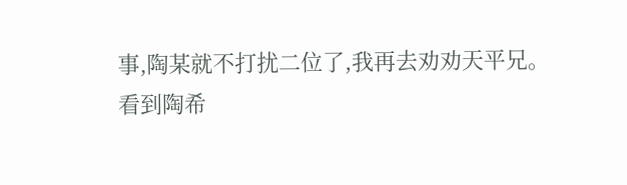事,陶某就不打扰二位了,我再去劝劝天平兄。
看到陶希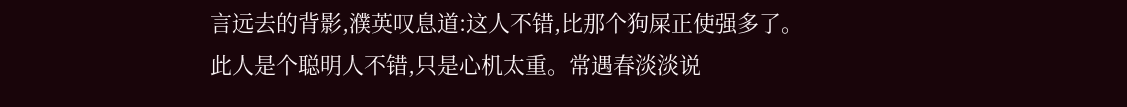言远去的背影,濮英叹息道:这人不错,比那个狗屎正使强多了。
此人是个聪明人不错,只是心机太重。常遇春淡淡说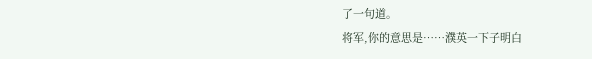了一句道。
将军,你的意思是……濮英一下子明白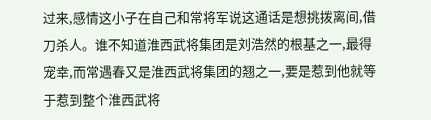过来,感情这小子在自己和常将军说这通话是想挑拨离间,借刀杀人。谁不知道淮西武将集团是刘浩然的根基之一,最得宠幸,而常遇春又是淮西武将集团的翘之一,要是惹到他就等于惹到整个淮西武将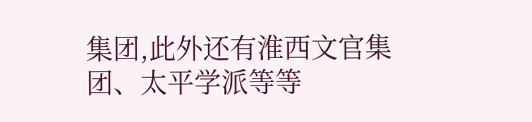集团,此外还有淮西文官集团、太平学派等等